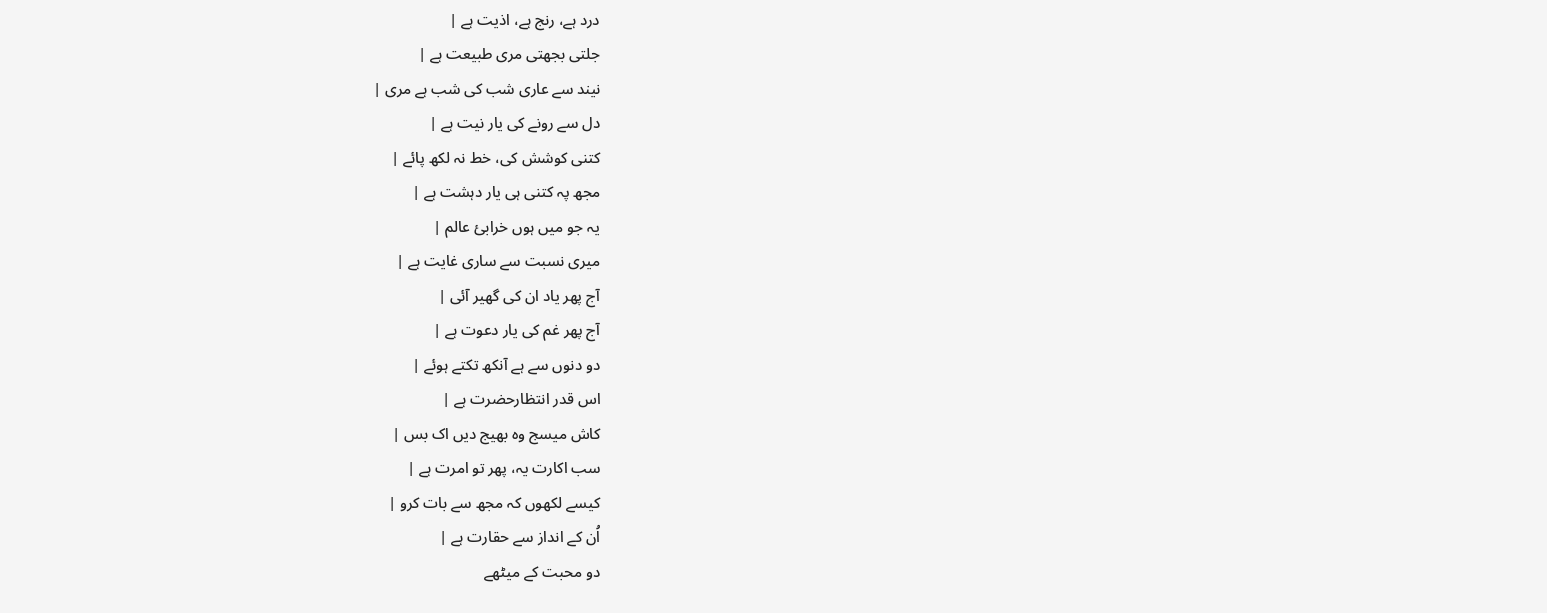درد ہے، رنج ہے، اذیت ہے |
جلتی بجھتی مری طبیعت ہے |
نیند سے عاری شب کی شب ہے مری |
دل سے رونے کی یار نیت ہے |
کتنی کوشش کی، خط نہ لکھ پائے |
مجھ پہ کتنی ہی یار دہشت ہے |
یہ جو میں ہوں خرابیٔ عالم |
میری نسبت سے ساری غایت ہے |
آج پھر یاد ان کی گھیر آئی |
آج پھر غم کی یار دعوت ہے |
دو دنوں سے ہے آنکھ تکتے ہوئے |
اس قدر انتظارحضرت ہے |
کاش میسج وہ بھیج دیں اک بس |
سب اکارت یہ، پھر تو امرت ہے |
کیسے لکھوں کہ مجھ سے بات کرو |
اُن کے انداز سے حقارت ہے |
دو محبت کے میٹھے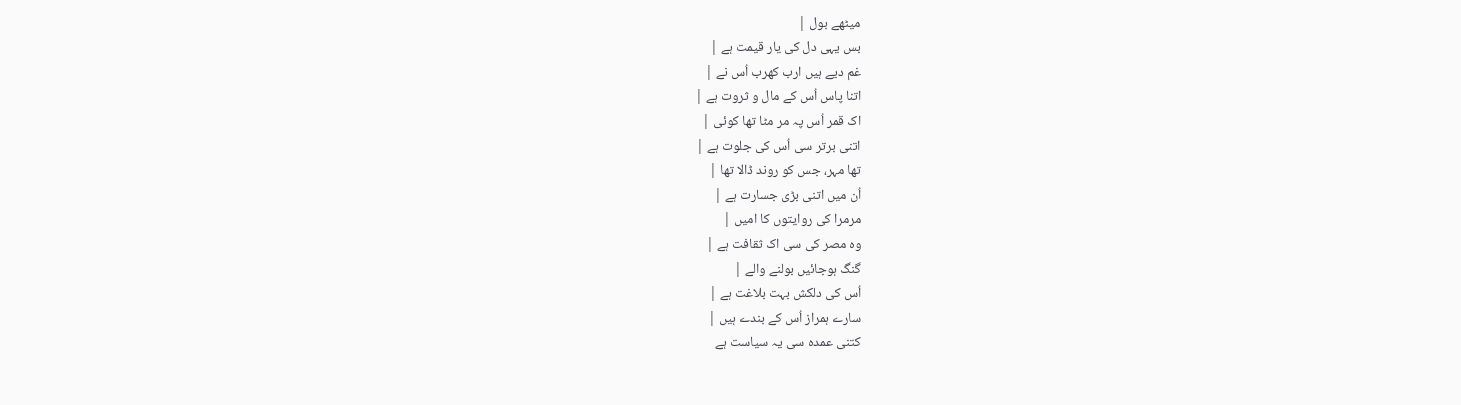میٹھے بول |
بس یہی دل کی یار قیمت ہے |
غم دیے ہیں ارب کھرب اُس نے |
اتنا پاس اُس کے مال و ثروت ہے |
اک قمر اُس پہ مر مٹا تھا کوئی |
اتنی برتر سی اُس کی جلوت ہے |
تھا مہر، جس کو روند ڈالا تھا |
اُن میں اتنی بڑی جسارت ہے |
مرمرا کی روایتوں کا امیں |
وہ مصر کی سی اک ثقافت ہے |
گنگ ہوجائیں بولنے والے |
اُس کی دلکش بہت بلاغت ہے |
سارے ہمراز اُس کے بندے ہیں |
کتنی عمدہ سی یہ سیاست ہے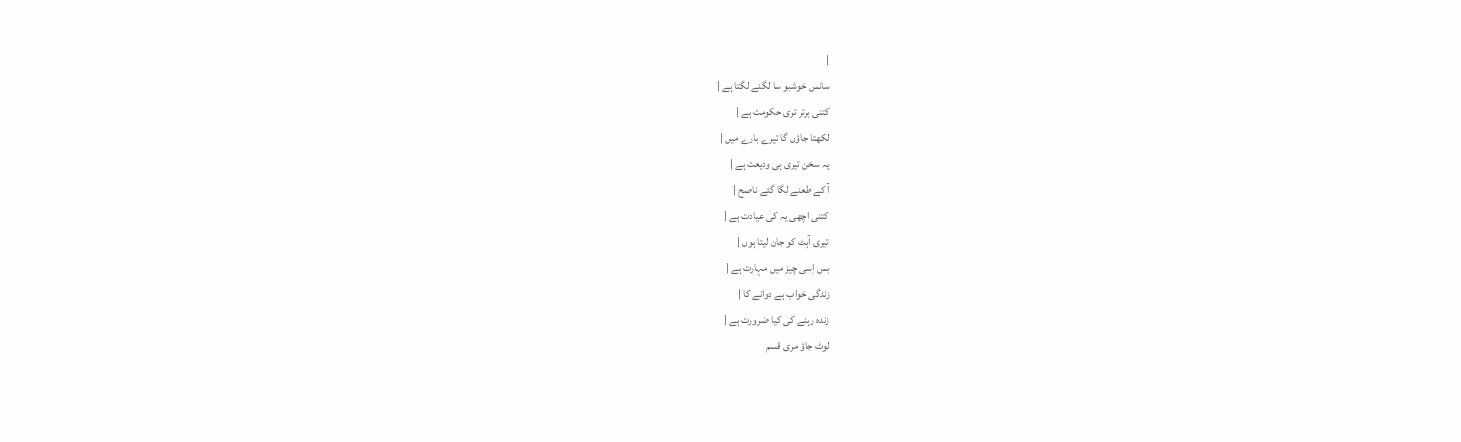|
سانس خوشبو سا لگنے لگتا ہے |
کتنی برتر تری حکومت ہے |
لکھتا جاؤں گا تیرے بارے میں |
یہ سخن تیری ہی ودیعت ہے |
آ کے طعنے لگا گئے ناصح |
کتنی اچھی یہ کی عیادت ہے |
تیری آہٹ کو جان لیتا ہوں |
بس اِسی چیز میں مہارت ہے |
زندگی خواب ہے دوانے کا |
زندہ رہنے کی کیا ضرورت ہے |
لوٹ جاؤ مری قسم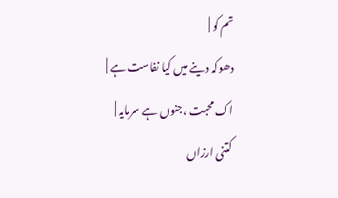تم کو |
دھوکہ دینے میں کیا نفاست ہے |
اک محبت ،جنوں ہے سرمایہ |
کتنی ارزاں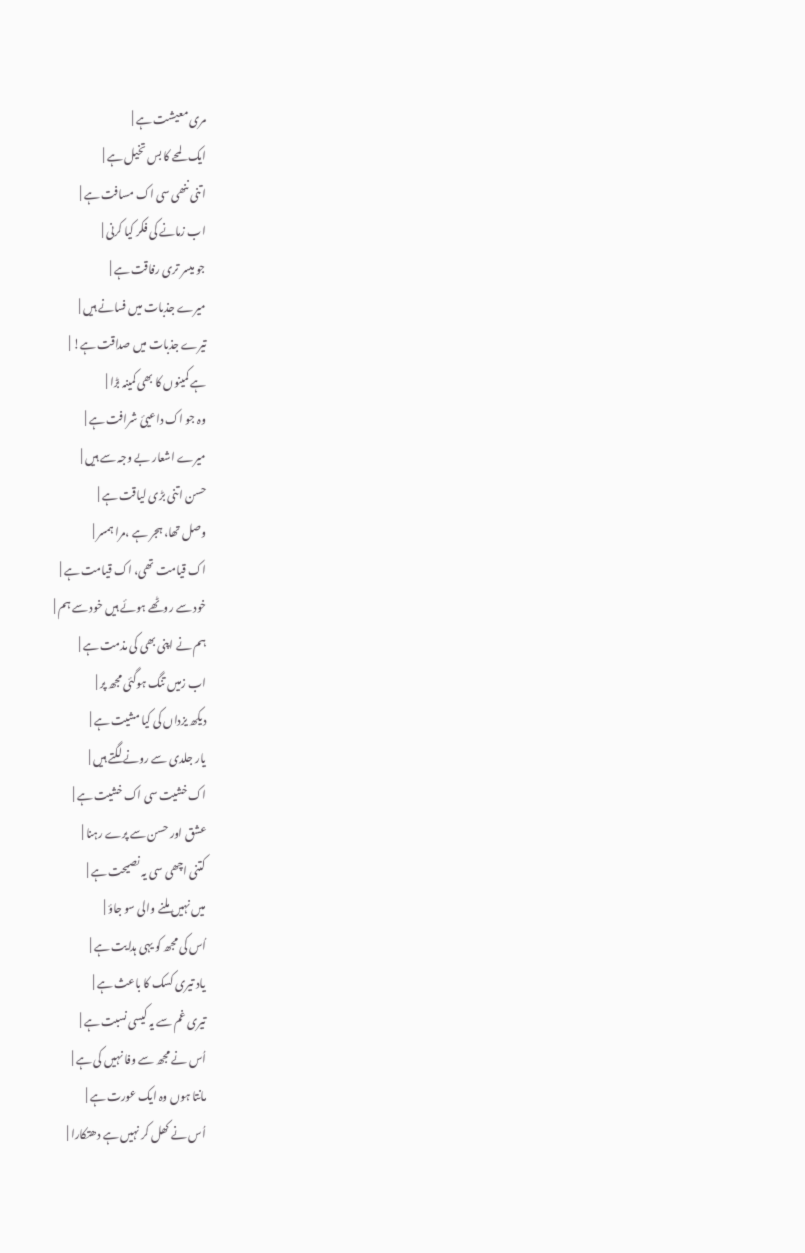مری معیشت ہے |
ایک لمحے کا بس تخیل ہے |
اتنی ننھی سی اک مسافت ہے |
اب زمانے کی فکر کیا کرنی |
جو میسر تری رفاقت ہے |
میرے جذبات میں فسانے ہیں |
تیرے جذبات میں صداقت ہے! |
ہے کمینوں کا بھی کمینہ بڑا |
وہ جو اک داعییٔ شرافت ہے |
میرے اشعار بے وجہ سے ہیں |
حسن اتنی بڑی لیاقت ہے |
وصل تھا، ہجر ہے ،مرا ہمسر |
اک قیامت تھی، اک قیامت ہے |
خود سے روٹھے ہوئے ہیں خود سے ہم |
ہم نے اپنی بھی کی مذمت ہے |
اب زمیں تنگ ہوگئی مجھ پر |
دیکھ یزداں کی کیا مشیت ہے |
یار جلدی سے رونے لگتے ہیں |
اک خشیت سی اک خشیت ہے |
عشق اور حسن سے پرے رہنا |
کتنی اچھی سی یہ نصیحت ہے |
میں نہیں ملنے والی سو جاؤ |
اُس کی مجھ کو یہی ہدایت ہے |
یاد تیری کسک کا باعث ہے |
تیری غم سے یہ کیسی نسبت ہے |
اُس نے مجھ سے وفا نہیں کی ہے |
مانتا ہوں وہ ایک عورت ہے |
اُس نے کھل کر نہیں ہے دھتکارا |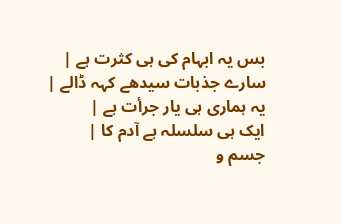بس یہ ابہام کی ہی کثرت ہے |
سارے جذبات سیدھے کہہ ڈالے |
یہ ہماری ہی یار جرأت ہے |
ایک ہی سلسلہ ہے آدم کا |
جسم و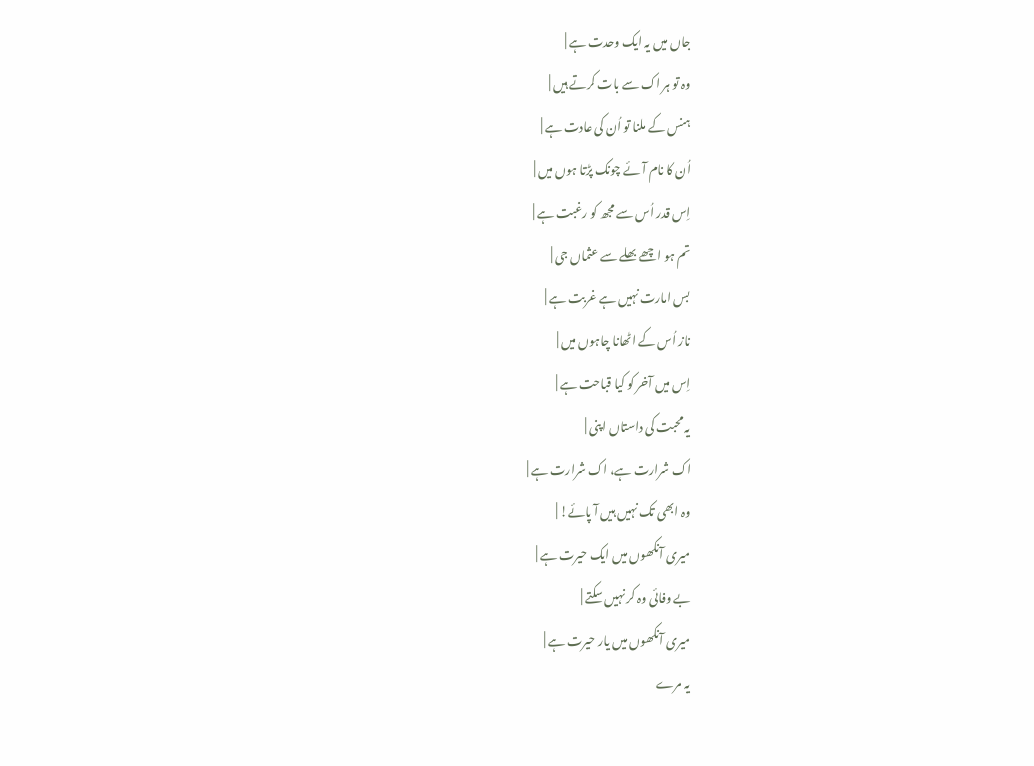جاں میں یہ ایک وحدت ہے |
وہ تو ہر اک سے بات کرتے ہیں |
ہنس کے ملنا تو اُن کی عادت ہے |
اُن کا نام آئے چونک پڑتا ہوں میں |
اِس قدر اُس سے مجھ کو رغبت ہے |
تم ہو اچھے بھلے سے عثماں جی |
بس امارت نہیں ہے غربت ہے |
ناز اُس کے اٹھانا چاہوں میں |
اِس میں آخر کو کیا قباحت ہے |
یہ محبت کی داستاں اپنی |
اک شرارت ہے، اک شرارت ہے |
وہ ابھی تک نہیں ہیں آ پائے! |
میری آنکھوں میں ایک حیرت ہے |
بے وفائی وہ کر نہیں سکتے |
میری آنکھوں میں یار حیرت ہے |
یہ مرے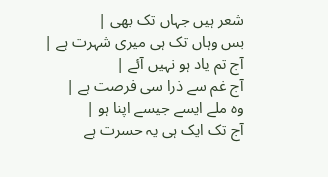شعر ہیں جہاں تک بھی |
بس وہاں تک ہی میری شہرت ہے |
آج تم یاد ہو نہیں آئے |
آج غم سے ذرا سی فرصت ہے |
وہ ملے ایسے جیسے اپنا ہو |
آج تک ایک ہی یہ حسرت ہے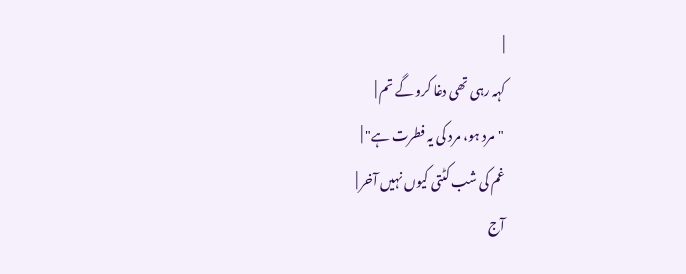|
کہہ رہی تھی دغا کرو گے تم |
"مرد ہو، مرد کی یہ فطرت ہے" |
غم کی شب کٹتی کیوں نہیں آخر |
آج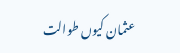عثمان کیوں طوالت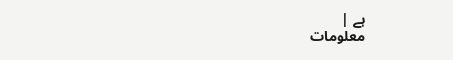ہے |
معلومات